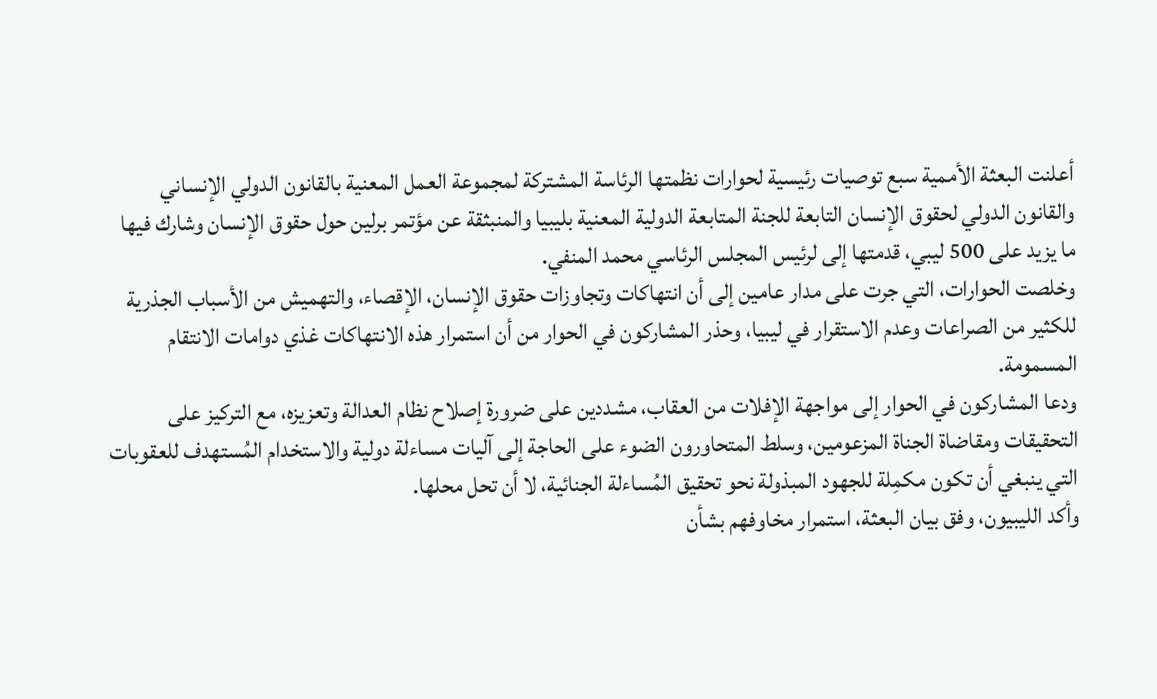أعلنت البعثة الأممية سبع توصيات رئيسية لحوارات نظمتها الرئاسة المشتركة لمجموعة العمل المعنية بالقانون الدولي الإنساني والقانون الدولي لحقوق الإنسان التابعة للجنة المتابعة الدولية المعنية بليبيا والمنبثقة عن مؤتمر برلين حول حقوق الإنسان وشارك فيها ما يزيد على 500 ليبي، قدمتها إلى لرئيس المجلس الرئاسي محمد المنفي.
وخلصت الحوارات، التي جرت على مدار عامين إلى أن انتهاكات وتجاوزات حقوق الإنسان، الإقصاء، والتهميش من الأسباب الجذرية للكثير من الصراعات وعدم الاستقرار في ليبيا، وحذر المشاركون في الحوار من أن استمرار هذه الانتهاكات غذي دوامات الانتقام المسمومة.
ودعا المشاركون في الحوار إلى مواجهة الإفلات من العقاب، مشددين على ضرورة إصلاح نظام العدالة وتعزيزه، مع التركيز على التحقيقات ومقاضاة الجناة المزعومين، وسلط المتحاورون الضوء على الحاجة إلى آليات مساءلة دولية والاستخدام المُستهدف للعقوبات التي ينبغي أن تكون مكمِلة للجهود المبذولة نحو تحقيق المُساءلة الجنائية، لا أن تحل محلها.
وأكد الليبيون، وفق بيان البعثة، استمرار مخاوفهم بشأن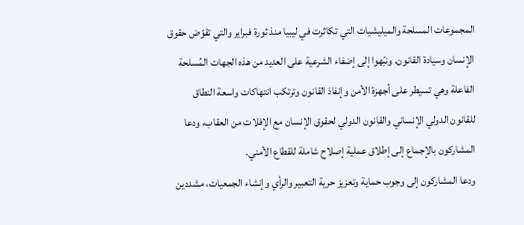المجموعات المسلحة والميليشيات التي تكاثرت في ليبيا منذ ثورة فبراير والتي تقوّض حقوق الإنسان وسيادة القانون. ونبّهوا إلى إضفاء الشرعية على العديد من هذه الجهات المُسلحة الفاعلة وهي تسيطر على أجهزة الأمن وإنفاذ القانون وترتكب انتهاكات واسعة النطاق للقانون الدولي الإنساني والقانون الدولي لحقوق الإنسان مع الإفلات من العقاب، ودعا المشاركون بالإجماع إلى إطلاق عملية إصلاح شاملة للقطاع الأمني.
ودعا المشاركون إلى وجوب حماية وتعزيز حرية التعبير والرأي وإنشاء الجمعيات، مشددين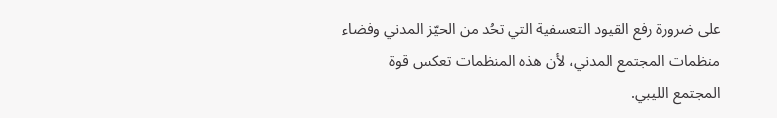على ضرورة رفع القيود التعسفية التي تحُد من الحيّز المدني وفضاء منظمات المجتمع المدني، لأن هذه المنظمات تعكس قوة المجتمع الليبي.